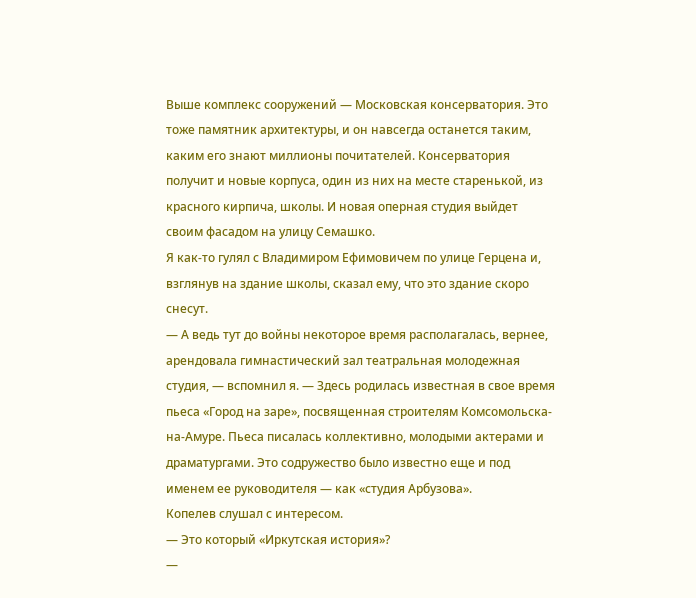Выше комплекс сооружений — Московская консерватория. Это тоже памятник архитектуры, и он навсегда останется таким, каким его знают миллионы почитателей. Консерватория получит и новые корпуса, один из них на месте старенькой, из красного кирпича, школы. И новая оперная студия выйдет своим фасадом на улицу Семашко.
Я как-то гулял с Владимиром Ефимовичем по улице Герцена и, взглянув на здание школы, сказал ему, что это здание скоро снесут.
— А ведь тут до войны некоторое время располагалась, вернее, арендовала гимнастический зал театральная молодежная студия, — вспомнил я. — Здесь родилась известная в свое время пьеса «Город на заре», посвященная строителям Комсомольска-на-Амуре. Пьеса писалась коллективно, молодыми актерами и драматургами. Это содружество было известно еще и под именем ее руководителя — как «студия Арбузова».
Копелев слушал с интересом.
— Это который «Иркутская история»?
—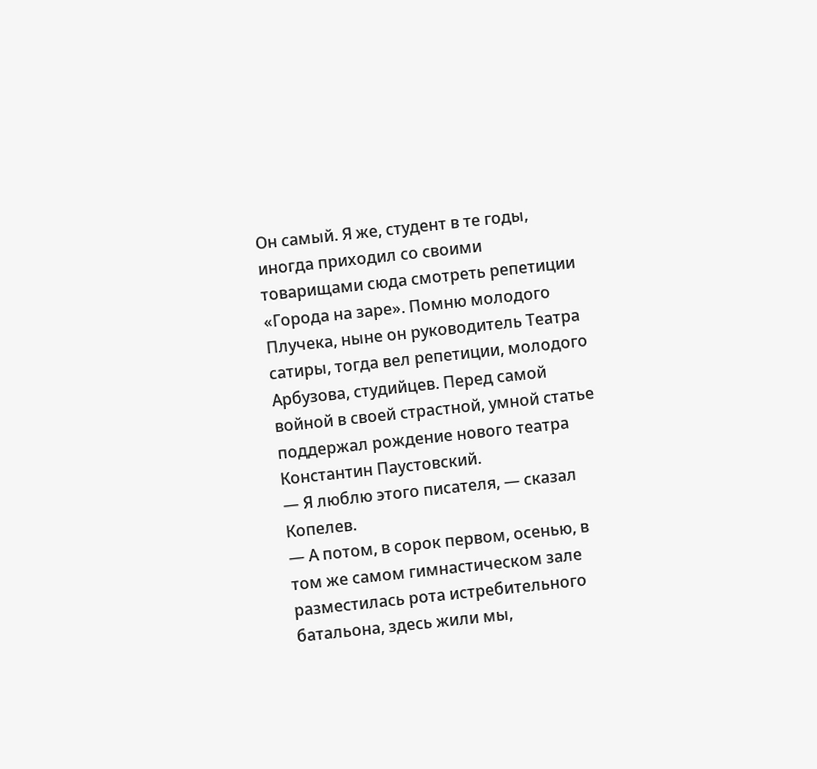Он самый. Я же, студент в те годы, иногда приходил со своими товарищами сюда смотреть репетиции «Города на заре». Помню молодого Плучека, ныне он руководитель Театра сатиры, тогда вел репетиции, молодого Арбузова, студийцев. Перед самой войной в своей страстной, умной статье поддержал рождение нового театра Константин Паустовский.
— Я люблю этого писателя, — сказал Копелев.
— А потом, в сорок первом, осенью, в том же самом гимнастическом зале разместилась рота истребительного батальона, здесь жили мы,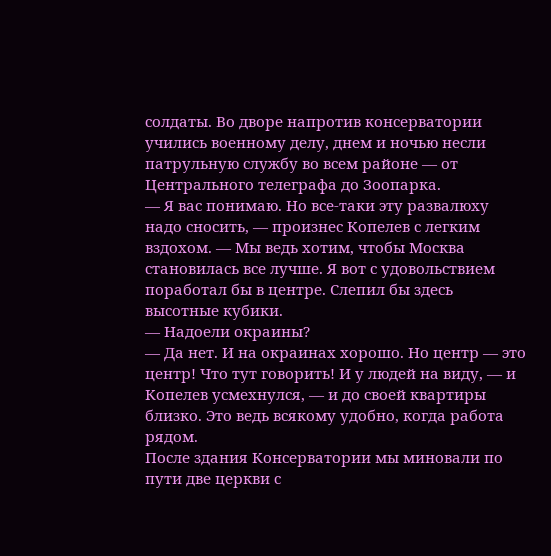солдаты. Во дворе напротив консерватории учились военному делу, днем и ночью несли патрульную службу во всем районе — от Центрального телеграфа до Зоопарка.
— Я вас понимаю. Но все-таки эту развалюху надо сносить, — произнес Копелев с легким вздохом. — Мы ведь хотим, чтобы Москва становилась все лучше. Я вот с удовольствием поработал бы в центре. Слепил бы здесь высотные кубики.
— Надоели окраины?
— Да нет. И на окраинах хорошо. Но центр — это центр! Что тут говорить! И у людей на виду, — и Копелев усмехнулся, — и до своей квартиры близко. Это ведь всякому удобно, когда работа рядом.
После здания Консерватории мы миновали по пути две церкви с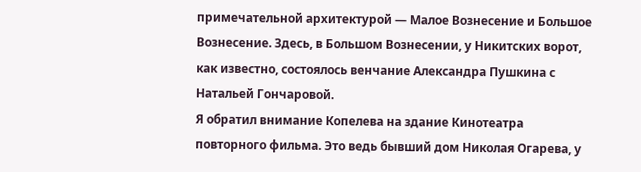примечательной архитектурой — Малое Вознесение и Большое Вознесение. Здесь, в Большом Вознесении, у Никитских ворот, как известно, состоялось венчание Александра Пушкина с Натальей Гончаровой.
Я обратил внимание Копелева на здание Кинотеатра повторного фильма. Это ведь бывший дом Николая Огарева, у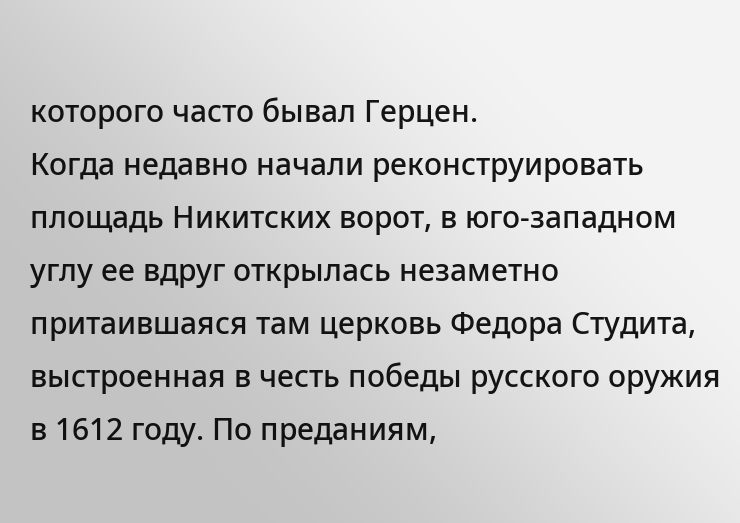которого часто бывал Герцен.
Когда недавно начали реконструировать площадь Никитских ворот, в юго-западном углу ее вдруг открылась незаметно притаившаяся там церковь Федора Студита, выстроенная в честь победы русского оружия в 1612 году. По преданиям,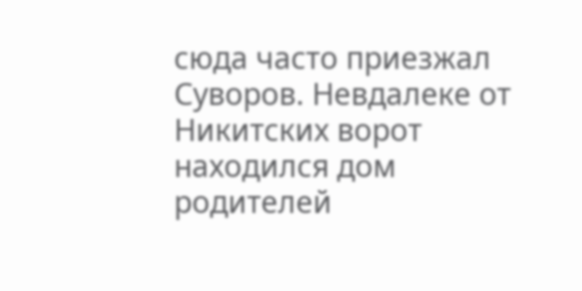сюда часто приезжал Суворов. Невдалеке от Никитских ворот находился дом родителей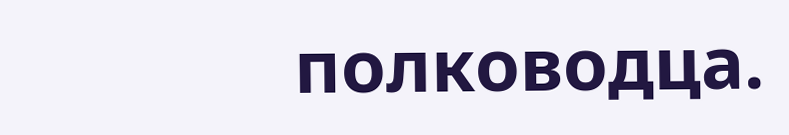полководца.